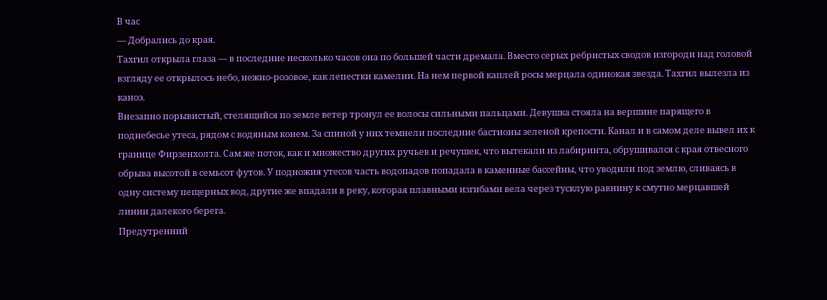В час
— Добрались до края.
Тахгил открыла глаза — в последние несколько часов она по большей части дремала. Вместо серых ребристых сводов изгороди над головой взгляду ее открылось небо, нежно-розовое, как лепестки камелии. На нем первой каплей росы мерцала одинокая звезда. Тахгил вылезла из каноэ.
Внезапно порывистый, стелящийся по земле ветер тронул ее волосы сильными пальцами. Девушка стояла на вершине парящего в поднебесье утеса, рядом с водяным конем. За спиной у них темнели последние бастионы зеленой крепости. Канал и в самом деле вывел их к границе Фирзенхолта. Сам же поток, как и множество других ручьев и речушек, что вытекали из лабиринта, обрушивался с края отвесного обрыва высотой в семьсот футов. У подножия утесов часть водопадов попадала в каменные бассейны, что уводили под землю, сливаясь в одну систему пещерных вод, другие же впадали в реку, которая плавными изгибами вела через тусклую равнину к смутно мерцавшей линии далекого берега.
Предутренний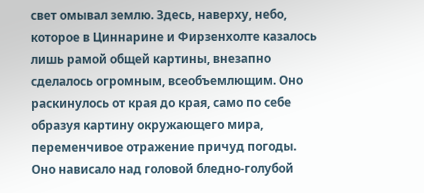свет омывал землю. Здесь, наверху, небо, которое в Циннарине и Фирзенхолте казалось лишь рамой общей картины, внезапно сделалось огромным, всеобъемлющим. Оно раскинулось от края до края, само по себе образуя картину окружающего мира, переменчивое отражение причуд погоды. Оно нависало над головой бледно-голубой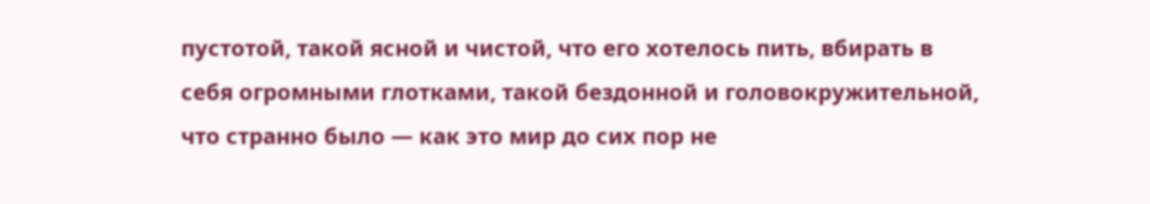пустотой, такой ясной и чистой, что его хотелось пить, вбирать в себя огромными глотками, такой бездонной и головокружительной, что странно было — как это мир до сих пор не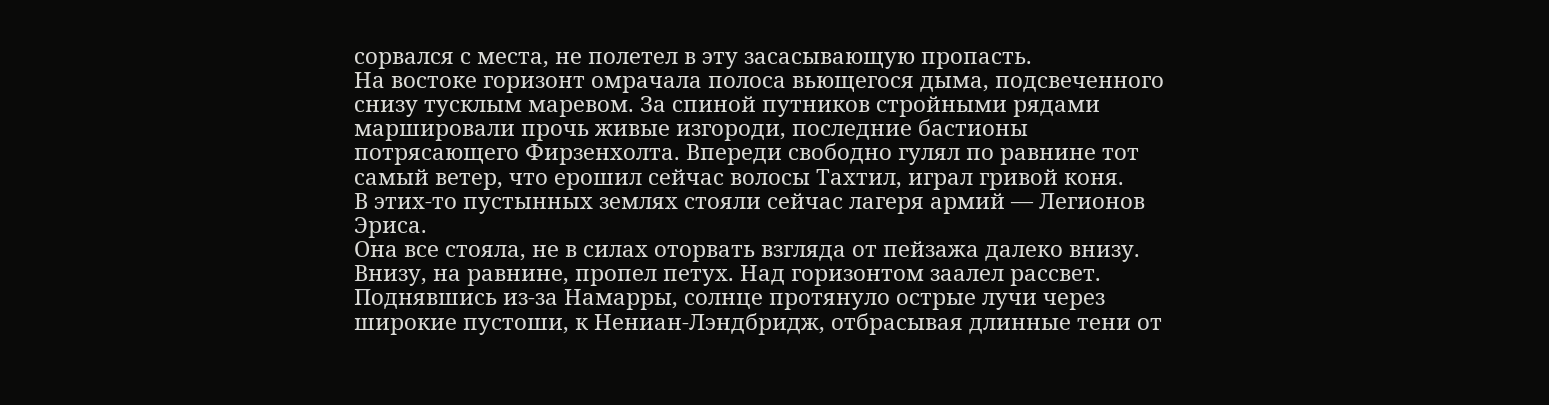сорвался с места, не полетел в эту засасывающую пропасть.
На востоке горизонт омрачала полоса вьющегося дыма, подсвеченного снизу тусклым маревом. За спиной путников стройными рядами маршировали прочь живые изгороди, последние бастионы потрясающего Фирзенхолта. Впереди свободно гулял по равнине тот самый ветер, что ерошил сейчас волосы Тахтил, играл гривой коня.
В этих-то пустынных землях стояли сейчас лагеря армий — Легионов Эриса.
Она все стояла, не в силах оторвать взгляда от пейзажа далеко внизу.
Внизу, на равнине, пропел петух. Над горизонтом заалел рассвет. Поднявшись из-за Намарры, солнце протянуло острые лучи через широкие пустоши, к Нениан-Лэндбридж, отбрасывая длинные тени от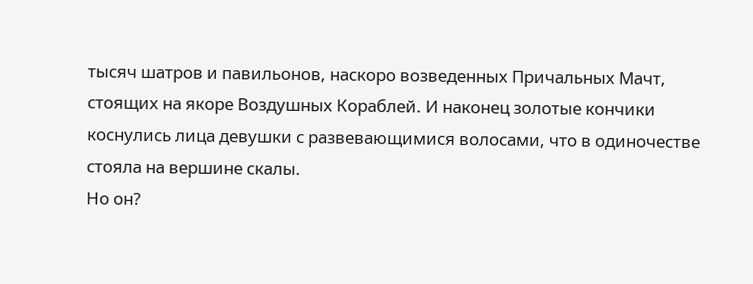тысяч шатров и павильонов, наскоро возведенных Причальных Мачт, стоящих на якоре Воздушных Кораблей. И наконец золотые кончики коснулись лица девушки с развевающимися волосами, что в одиночестве стояла на вершине скалы.
Но он?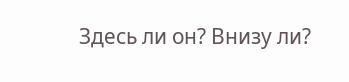Здесь ли он? Внизу ли?